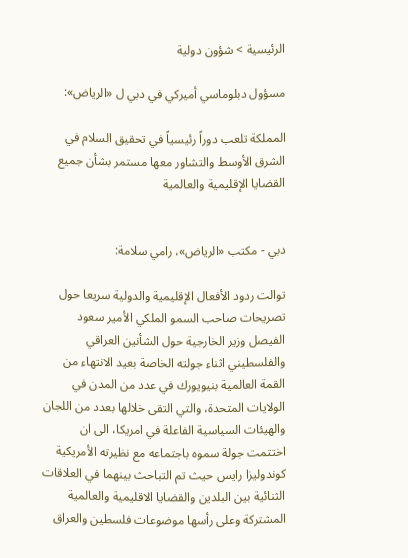الرئيسية > شؤون دولية

مسؤول دبلوماسي أميركي في دبي ل «الرياض»:

المملكة تلعب دوراً رئيسياً في تحقيق السلام في الشرق الأوسط والتشاور معها مستمر بشأن جميع القضايا الإقليمية والعالمية


دبي - مكتب «الرياض»، رامي سلامة:

توالت ردود الأفعال الإقليمية والدولية سريعا حول تصريحات صاحب السمو الملكي الأمير سعود الفيصل وزير الخارجية حول الشأنين العراقي والفلسطيني اثناء جولته الخاصة بعيد الانتهاء من القمة العالمية بنيويورك في عدد من المدن في الولايات المتحدة، والتي التقى خلالها بعدد من اللجان والهيئات السياسية الفاعلة في امريكا، الى ان اختتمت جولة سموه باجتماعه مع نظيرته الأمريكية كوندوليزا رايس حيث تم التباحث بينهما في العلاقات الثنائية بين البلدين والقضايا الاقليمية والعالمية المشتركة وعلى رأسها موضوعات فلسطين والعراق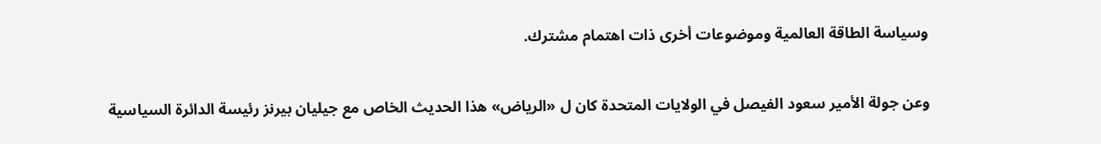وسياسة الطاقة العالمية وموضوعات أخرى ذات اهتمام مشترك.

وعن جولة الأمير سعود الفيصل في الولايات المتحدة كان ل «الرياض» هذا الحديث الخاص مع جيليان بيرنز رئيسة الدائرة السياسية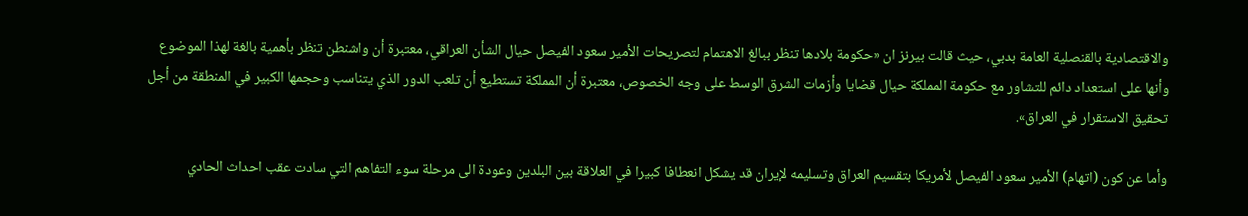والاقتصادية بالقنصلية العامة بدبي، حيث قالت بيرنز ان «حكومة بلادها تنظر ببالغ الاهتمام لتصريحات الأمير سعود الفيصل حيال الشأن العراقي، معتبرة أن واشنطن تنظر بأهمية بالغة لهذا الموضوع وأنها على استعداد دائم للتشاور مع حكومة المملكة حيال قضايا وأزمات الشرق الوسط على وجه الخصوص، معتبرة أن المملكة تستطيع أن تلعب الدور الذي يتناسب وحجمها الكبير في المنطقة من أجل تحقيق الاستقرار في العراق».

وأما عن كون (اتهام) الأمير سعود الفيصل لأمريكا بتقسيم العراق وتسليمه لإيران قد يشكل انعطافا كبيرا في العلاقة بين البلدين وعودة الى مرحلة سوء التفاهم التي سادت عقب احداث الحادي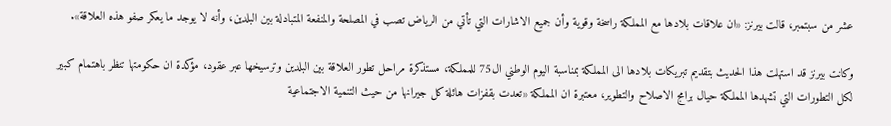عشر من سبتمبر، قالت بيرنز: «ان علاقات بلادها مع المملكة راسخة وقوية وأن جميع الاشارات التي تأتي من الرياض تصب في المصلحة والمنفعة المتبادلة بين البلدين، وأنه لا يوجد ما يعكر صفو هذه العلاقة».

وكانت بيرنز قد استهلت هذا الحديث بتقديم تبريكات بلادها الى المملكة بمناسبة اليوم الوطني ال75 للمملكة، مستذكرة مراحل تطور العلاقة بين البلدين وترسيخها عبر عقود، مؤكدة ان حكومتها تنظر باهتمام كبير لكل التطورات التي تشهدها المملكة حيال برامج الاصلاح والتطوير، معتبرة ان المملكة «تعدت بقفزات هائلة كل جيرانها من حيث التنمية الاجتماعية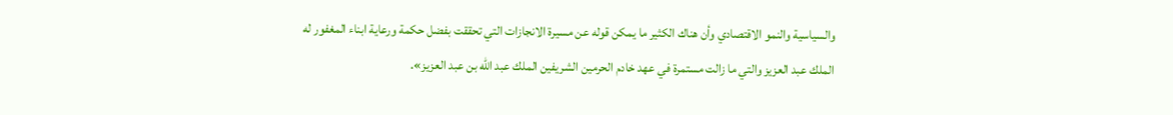والسياسية والنمو الاقتصادي وأن هناك الكثير ما يمكن قوله عن مسيرة الانجازات التي تحققت بفضل حكمة ورعاية ابناء المغفور له الملك عبد العزيز والتي ما زالت مستمرة في عهد خادم الحرمين الشريفين الملك عبد الله بن عبد العزيز».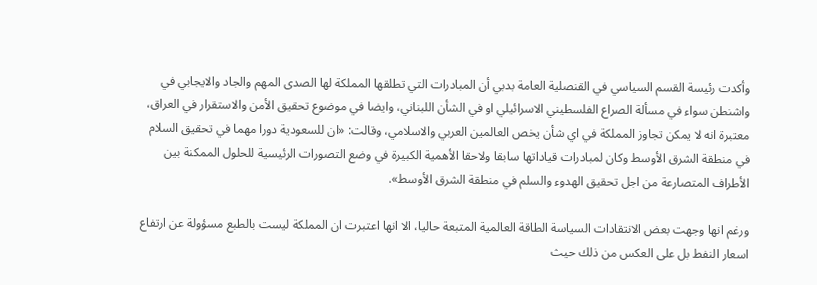وأكدت رئيسة القسم السياسي في القنصلية العامة بدبي أن المبادرات التي تطلقها المملكة لها الصدى المهم والجاد والايجابي في واشنطن سواء في مسألة الصراع الفلسطيني الاسرائيلي او في الشأن اللبناني، وايضا في موضوع تحقيق الأمن والاستقرار في العراق، معتبرة انه لا يمكن تجاوز المملكة في اي شأن يخص العالمين العربي والاسلامي، وقالت: «ان للسعودية دورا مهما في تحقيق السلام في منطقة الشرق الأوسط وكان لمبادرات قياداتها سابقا ولاحقا الأهمية الكبيرة في وضع التصورات الرئيسية للحلول الممكنة بين الأطراف المتصارعة من اجل تحقيق الهدوء والسلم في منطقة الشرق الأوسط».

ورغم انها وجهت بعض الانتقادات السياسة الطاقة العالمية المتبعة حاليا، الا انها اعتبرت ان المملكة ليست بالطبع مسؤولة عن ارتفاع اسعار النفط بل على العكس من ذلك حيث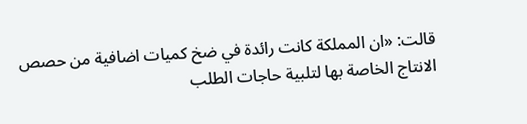قالت: «ان المملكة كانت رائدة في ضخ كميات اضافية من حصص الانتاج الخاصة بها لتلبية حاجات الطلب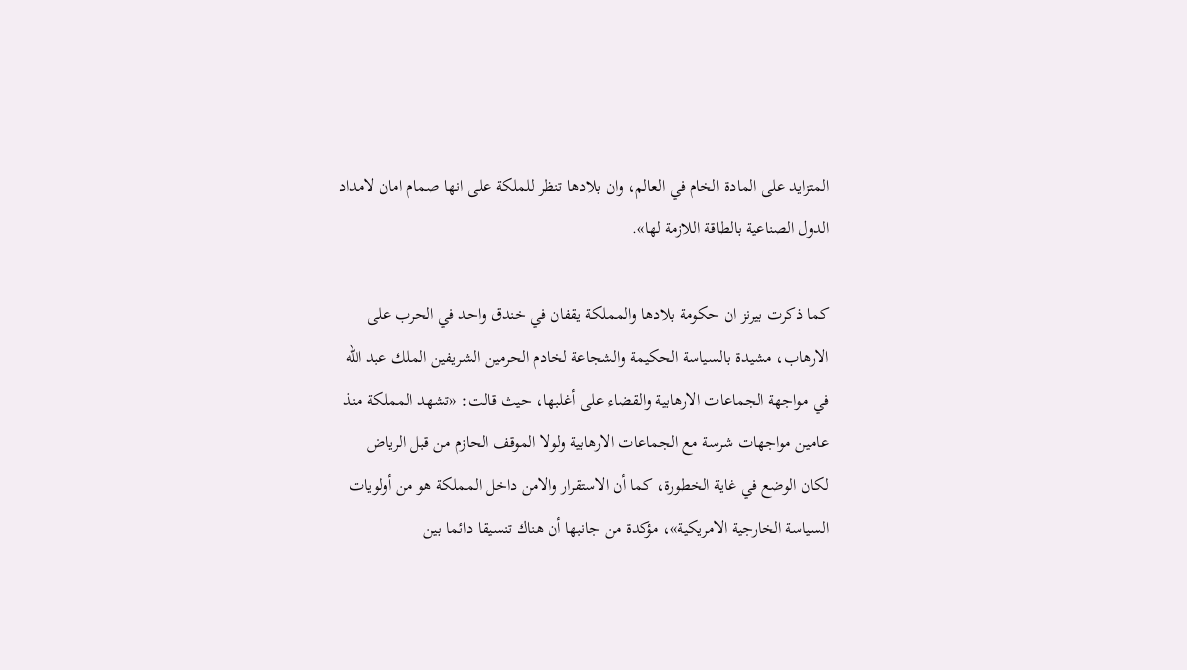المتزايد على المادة الخام في العالم، وان بلادها تنظر للملكة على انها صمام امان لامداد الدول الصناعية بالطاقة اللازمة لها».

كما ذكرت بيرنز ان حكومة بلادها والمملكة يقفان في خندق واحد في الحرب على الارهاب، مشيدة بالسياسة الحكيمة والشجاعة لخادم الحرمين الشريفين الملك عبد الله في مواجهة الجماعات الارهابية والقضاء على أغلبها، حيث قالت: «تشهد المملكة منذ عامين مواجهات شرسة مع الجماعات الارهابية ولولا الموقف الحازم من قبل الرياض لكان الوضع في غاية الخطورة، كما أن الاستقرار والامن داخل المملكة هو من أولويات السياسة الخارجية الامريكية»، مؤكدة من جانبها أن هناك تنسيقا دائما بين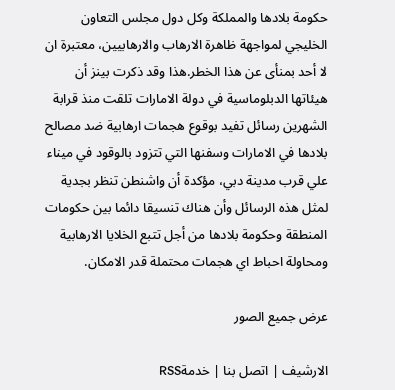حكومة بلادها والمملكة وكل دول مجلس التعاون الخليجي لمواجهة ظاهرة الارهاب والارهابيين، معتبرة ان لا أحد بمنأى عن هذا الخطر.هذا وقد ذكرت بينز أن هيئاتها الدبلوماسية في دولة الامارات تلقت منذ قرابة الشهرين رسائل تفيد بوقوع هجمات ارهابية ضد مصالح بلادها في الامارات وسفنها التي تتزود بالوقود في ميناء علي قرب مدينة دبي، مؤكدة أن واشنطن تنظر بجدية لمثل هذه الرسائل وأن هناك تنسيقا دائما بين حكومات المنطقة وحكومة بلادها من أجل تتبع الخلايا الارهابية ومحاولة احباط اي هجمات محتملة قدر الامكان.

عرض جميع الصور

الارشيف | اتصل بنا | خدمةRSS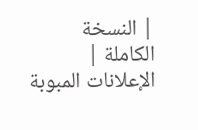| النسخة الكاملة | الإعلانات المبوبة